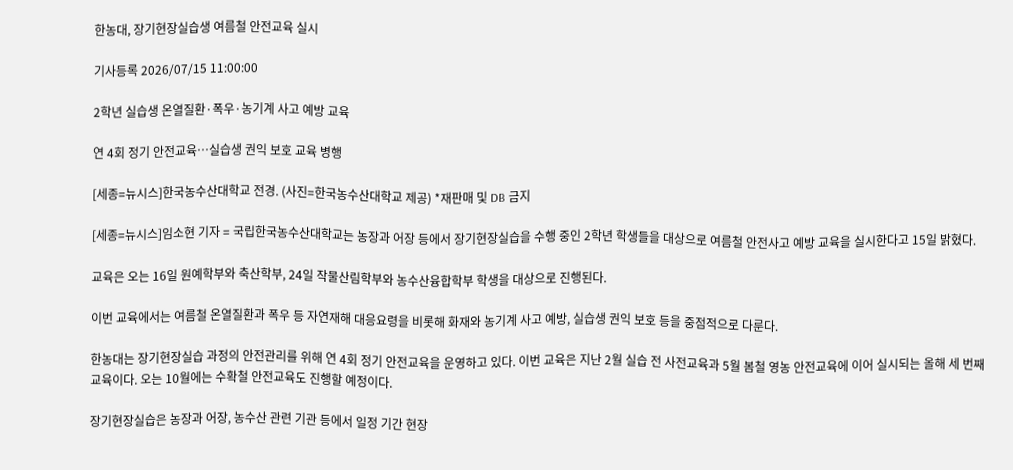한농대, 장기현장실습생 여름철 안전교육 실시

기사등록 2026/07/15 11:00:00

2학년 실습생 온열질환·폭우·농기계 사고 예방 교육

연 4회 정기 안전교육…실습생 권익 보호 교육 병행

[세종=뉴시스]한국농수산대학교 전경. (사진=한국농수산대학교 제공) *재판매 및 DB 금지

[세종=뉴시스]임소현 기자 = 국립한국농수산대학교는 농장과 어장 등에서 장기현장실습을 수행 중인 2학년 학생들을 대상으로 여름철 안전사고 예방 교육을 실시한다고 15일 밝혔다.

교육은 오는 16일 원예학부와 축산학부, 24일 작물산림학부와 농수산융합학부 학생을 대상으로 진행된다.

이번 교육에서는 여름철 온열질환과 폭우 등 자연재해 대응요령을 비롯해 화재와 농기계 사고 예방, 실습생 권익 보호 등을 중점적으로 다룬다.

한농대는 장기현장실습 과정의 안전관리를 위해 연 4회 정기 안전교육을 운영하고 있다. 이번 교육은 지난 2월 실습 전 사전교육과 5월 봄철 영농 안전교육에 이어 실시되는 올해 세 번째 교육이다. 오는 10월에는 수확철 안전교육도 진행할 예정이다.

장기현장실습은 농장과 어장, 농수산 관련 기관 등에서 일정 기간 현장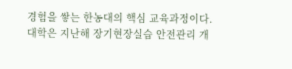경험을 쌓는 한농대의 핵심 교육과정이다. 대학은 지난해 장기현장실습 안전관리 개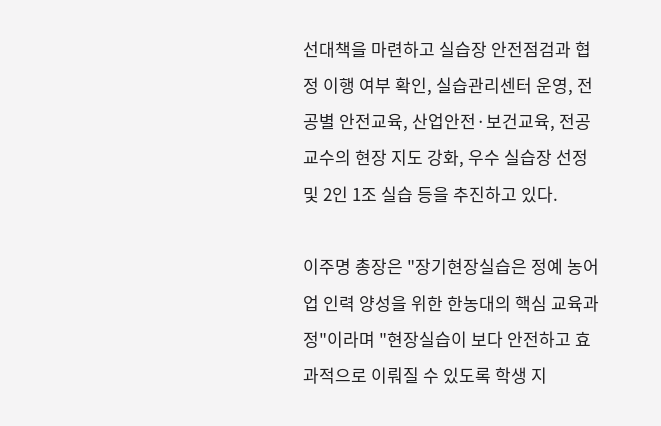선대책을 마련하고 실습장 안전점검과 협정 이행 여부 확인, 실습관리센터 운영, 전공별 안전교육, 산업안전·보건교육, 전공교수의 현장 지도 강화, 우수 실습장 선정 및 2인 1조 실습 등을 추진하고 있다.

이주명 총장은 "장기현장실습은 정예 농어업 인력 양성을 위한 한농대의 핵심 교육과정"이라며 "현장실습이 보다 안전하고 효과적으로 이뤄질 수 있도록 학생 지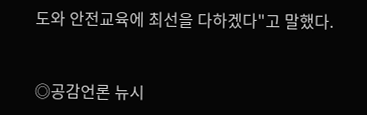도와 안전교육에 최선을 다하겠다"고 말했다.


◎공감언론 뉴시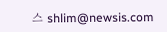스 shlim@newsis.com